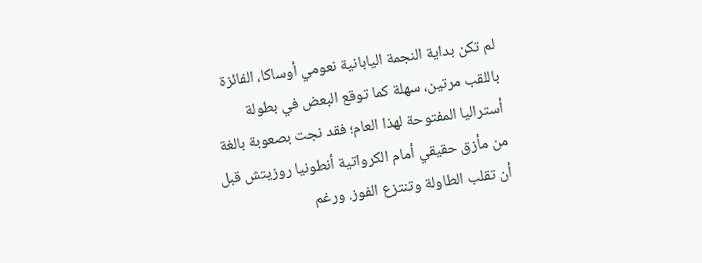لم تكن بداية النجمة اليابانية نعومي أوساكا، الفائزة باللقب مرتين، سهلة كما توقع البعض في بطولة أستراليا المفتوحة لهذا العام؛ فقد نجت بصعوبة بالغة من مأزق حقيقي أمام الكرواتية أنطونيا روزيتش قبل أن تقلب الطاولة وتنتزع الفوز. ورغم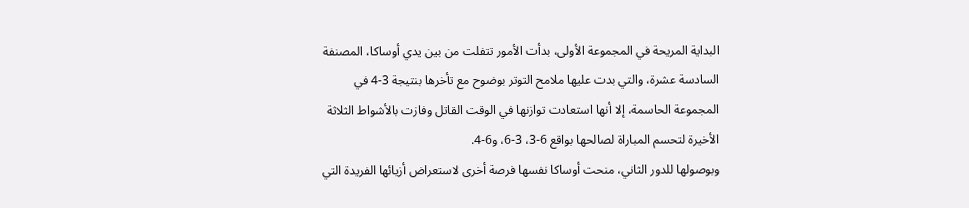البداية المريحة في المجموعة الأولى، بدأت الأمور تتفلت من بين يدي أوساكا، المصنفة السادسة عشرة، والتي بدت عليها ملامح التوتر بوضوح مع تأخرها بنتيجة 3-4 في المجموعة الحاسمة، إلا أنها استعادت توازنها في الوقت القاتل وفازت بالأشواط الثلاثة الأخيرة لتحسم المباراة لصالحها بواقع 6-3، 3-6، و6-4.
وبوصولها للدور الثاني، منحت أوساكا نفسها فرصة أخرى لاستعراض أزيائها الفريدة التي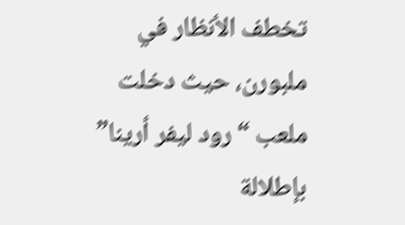تخطف الأنظار في ملبورن، حيث دخلت ملعب “رود ليفر أرينا” بإطلالة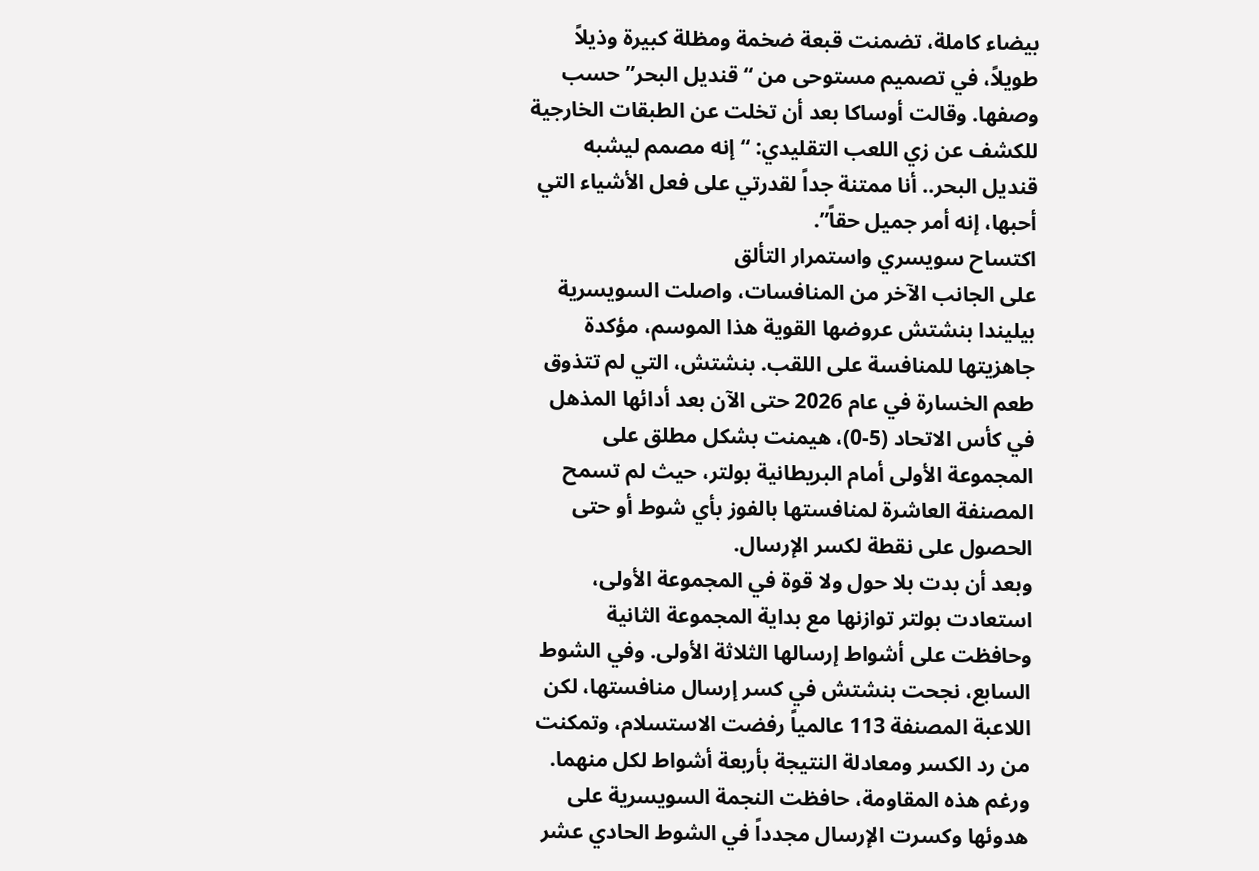بيضاء كاملة، تضمنت قبعة ضخمة ومظلة كبيرة وذيلاً طويلاً، في تصميم مستوحى من “قنديل البحر” حسب وصفها. وقالت أوساكا بعد أن تخلت عن الطبقات الخارجية للكشف عن زي اللعب التقليدي: “إنه مصمم ليشبه قنديل البحر.. أنا ممتنة جداً لقدرتي على فعل الأشياء التي أحبها، إنه أمر جميل حقاً”.
اكتساح سويسري واستمرار التألق
على الجانب الآخر من المنافسات، واصلت السويسرية بيليندا بنشتش عروضها القوية هذا الموسم، مؤكدة جاهزيتها للمنافسة على اللقب. بنشتش، التي لم تتذوق طعم الخسارة في عام 2026 حتى الآن بعد أدائها المذهل في كأس الاتحاد (5-0)، هيمنت بشكل مطلق على المجموعة الأولى أمام البريطانية بولتر، حيث لم تسمح المصنفة العاشرة لمنافستها بالفوز بأي شوط أو حتى الحصول على نقطة لكسر الإرسال.
وبعد أن بدت بلا حول ولا قوة في المجموعة الأولى، استعادت بولتر توازنها مع بداية المجموعة الثانية وحافظت على أشواط إرسالها الثلاثة الأولى. وفي الشوط السابع، نجحت بنشتش في كسر إرسال منافستها، لكن اللاعبة المصنفة 113 عالمياً رفضت الاستسلام، وتمكنت من رد الكسر ومعادلة النتيجة بأربعة أشواط لكل منهما. ورغم هذه المقاومة، حافظت النجمة السويسرية على هدوئها وكسرت الإرسال مجدداً في الشوط الحادي عشر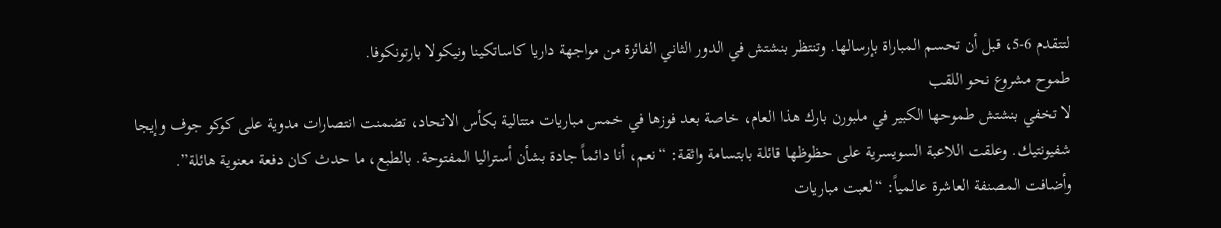لتتقدم 6-5، قبل أن تحسم المباراة بإرسالها. وتنتظر بنشتش في الدور الثاني الفائزة من مواجهة داريا كاساتكينا ونيكولا بارتونكوفا.
طموح مشروع نحو اللقب
لا تخفي بنشتش طموحها الكبير في ملبورن بارك هذا العام، خاصة بعد فوزها في خمس مباريات متتالية بكأس الاتحاد، تضمنت انتصارات مدوية على كوكو جوف وإيجا شفيونتيك. وعلقت اللاعبة السويسرية على حظوظها قائلة بابتسامة واثقة: “نعم، أنا دائماً جادة بشأن أستراليا المفتوحة. بالطبع، ما حدث كان دفعة معنوية هائلة”.
وأضافت المصنفة العاشرة عالمياً: “لعبت مباريات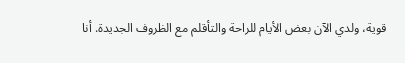قوية، ولدي الآن بعض الأيام للراحة والتأقلم مع الظروف الجديدة. أنا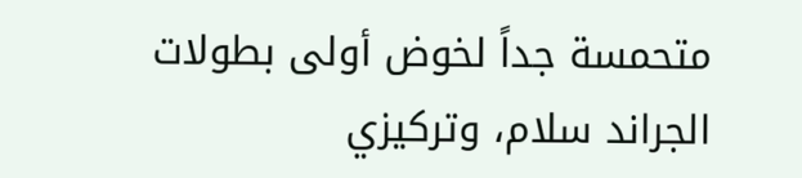متحمسة جداً لخوض أولى بطولات الجراند سلام، وتركيزي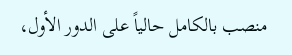منصب بالكامل حالياً على الدور الأول،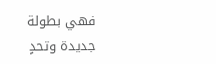فهي بطولة جديدة وتحدٍ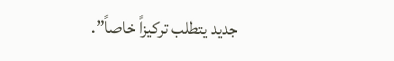جديد يتطلب تركيزاً خاصاً”.